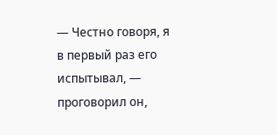— Честно говоря, я в первый раз его испытывал, — проговорил он,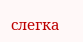слегка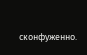сконфуженно.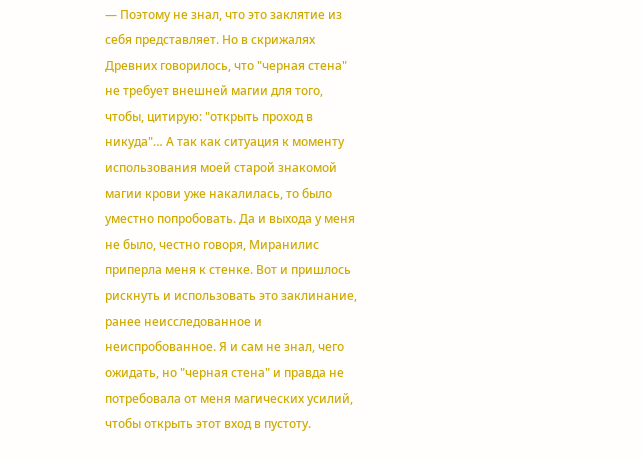— Поэтому не знал, что это заклятие из себя представляет. Но в скрижалях Древних говорилось, что "черная стена" не требует внешней магии для того, чтобы, цитирую: "открыть проход в никуда"… А так как ситуация к моменту использования моей старой знакомой магии крови уже накалилась, то было уместно попробовать. Да и выхода у меня не было, честно говоря, Миранилис приперла меня к стенке. Вот и пришлось рискнуть и использовать это заклинание, ранее неисследованное и неиспробованное. Я и сам не знал, чего ожидать, но "черная стена" и правда не потребовала от меня магических усилий, чтобы открыть этот вход в пустоту.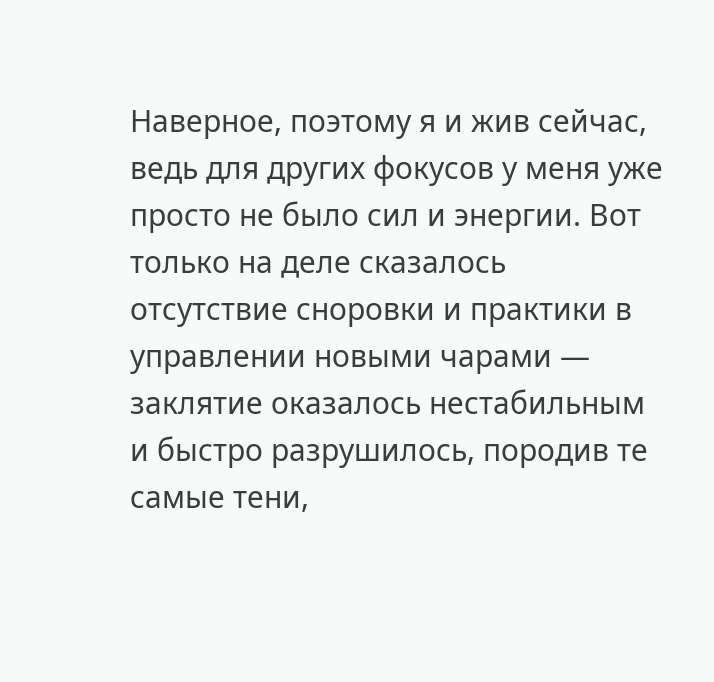Наверное, поэтому я и жив сейчас, ведь для других фокусов у меня уже просто не было сил и энергии. Вот только на деле сказалось отсутствие сноровки и практики в управлении новыми чарами — заклятие оказалось нестабильным и быстро разрушилось, породив те самые тени,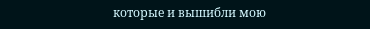которые и вышибли мою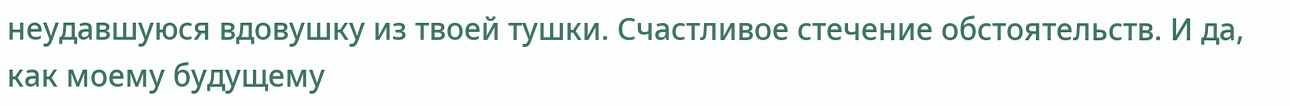неудавшуюся вдовушку из твоей тушки. Счастливое стечение обстоятельств. И да, как моему будущему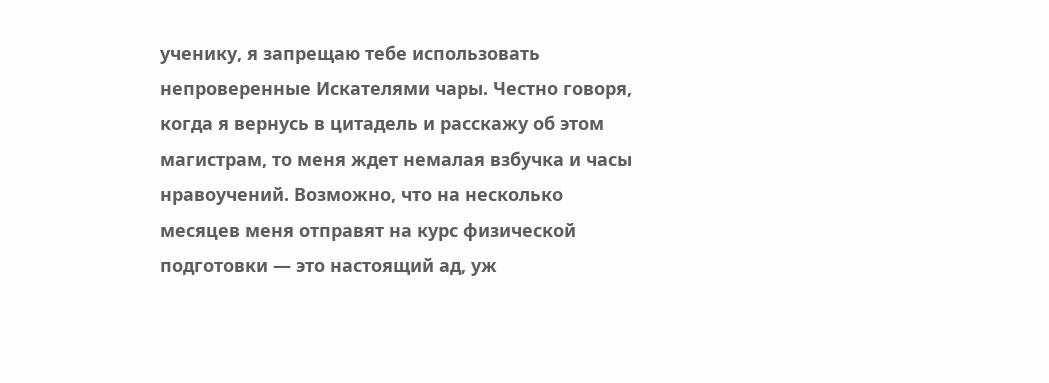ученику, я запрещаю тебе использовать непроверенные Искателями чары. Честно говоря, когда я вернусь в цитадель и расскажу об этом магистрам, то меня ждет немалая взбучка и часы нравоучений. Возможно, что на несколько месяцев меня отправят на курс физической подготовки — это настоящий ад, уж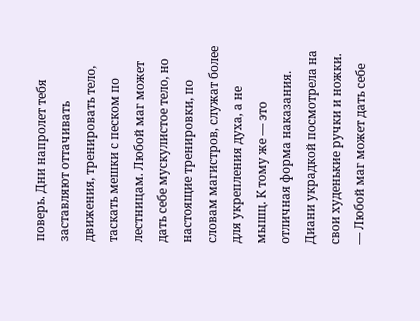поверь. Дни напролет тебя заставляют оттачивать движения, тренировать тело, таскать мешки с песком по лестницам. Любой маг может дать себе мускулистое тело, но настоящие тренировки, по словам магистров, служат более для укрепления духа, а не мышц. К тому же — это отличная форма наказания.
Диани украдкой посмотрела на свои худенькие ручки и ножки.
— Любой маг может дать себе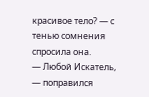красивое тело? — с тенью сомнения спросила она.
— Любой Искатель, — поправился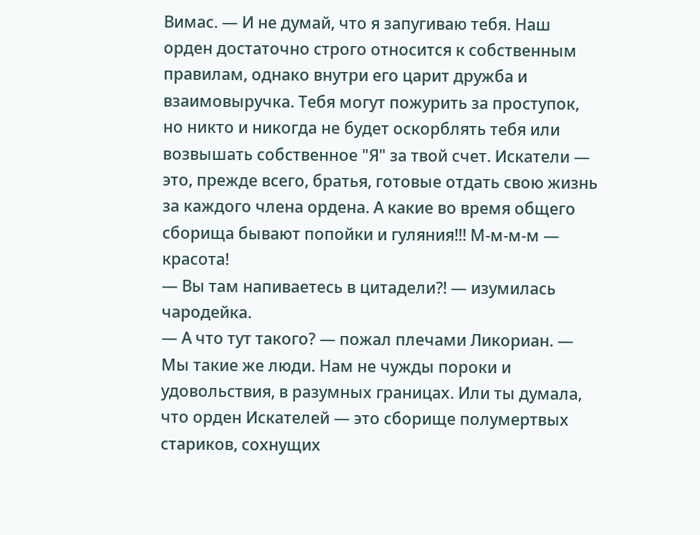Вимас. — И не думай, что я запугиваю тебя. Наш орден достаточно строго относится к собственным правилам, однако внутри его царит дружба и взаимовыручка. Тебя могут пожурить за проступок, но никто и никогда не будет оскорблять тебя или возвышать собственное "Я" за твой счет. Искатели — это, прежде всего, братья, готовые отдать свою жизнь за каждого члена ордена. А какие во время общего сборища бывают попойки и гуляния!!! М-м-м-м — красота!
— Вы там напиваетесь в цитадели?! — изумилась чародейка.
— А что тут такого? — пожал плечами Ликориан. — Мы такие же люди. Нам не чужды пороки и удовольствия, в разумных границах. Или ты думала, что орден Искателей — это сборище полумертвых стариков, сохнущих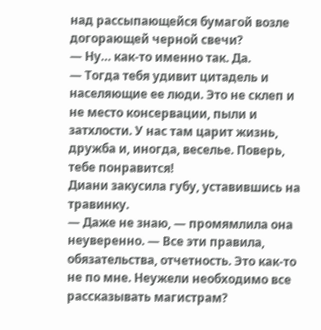над рассыпающейся бумагой возле догорающей черной свечи?
— Ну… как-то именно так. Да.
— Тогда тебя удивит цитадель и населяющие ее люди. Это не склеп и не место консервации, пыли и затхлости. У нас там царит жизнь, дружба и, иногда, веселье. Поверь, тебе понравится!
Диани закусила губу, уставившись на травинку.
— Даже не знаю, — промямлила она неуверенно. — Все эти правила, обязательства, отчетность. Это как-то не по мне. Неужели необходимо все рассказывать магистрам?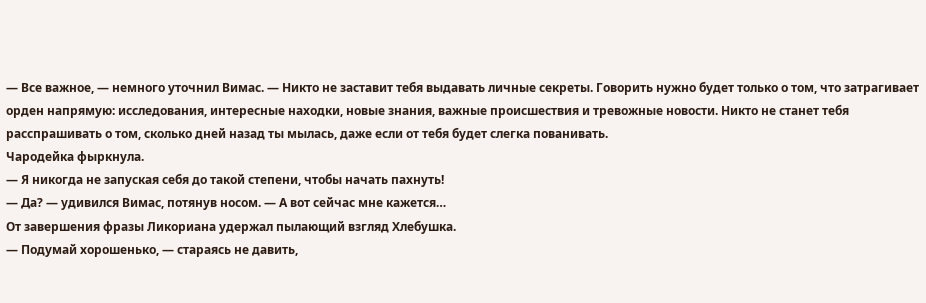— Все важное, — немного уточнил Вимас. — Никто не заставит тебя выдавать личные секреты. Говорить нужно будет только о том, что затрагивает орден напрямую: исследования, интересные находки, новые знания, важные происшествия и тревожные новости. Никто не станет тебя расспрашивать о том, сколько дней назад ты мылась, даже если от тебя будет слегка пованивать.
Чародейка фыркнула.
— Я никогда не запуская себя до такой степени, чтобы начать пахнуть!
— Да? — удивился Вимас, потянув носом. — А вот сейчас мне кажется…
От завершения фразы Ликориана удержал пылающий взгляд Хлебушка.
— Подумай хорошенько, — стараясь не давить,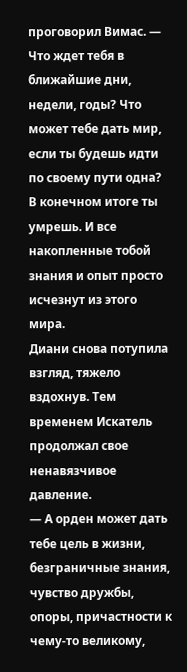проговорил Вимас. — Что ждет тебя в ближайшие дни, недели, годы? Что может тебе дать мир, если ты будешь идти по своему пути одна? В конечном итоге ты умрешь. И все накопленные тобой знания и опыт просто исчезнут из этого мира.
Диани снова потупила взгляд, тяжело вздохнув. Тем временем Искатель продолжал свое ненавязчивое давление.
— А орден может дать тебе цель в жизни, безграничные знания, чувство дружбы, опоры, причастности к чему-то великому,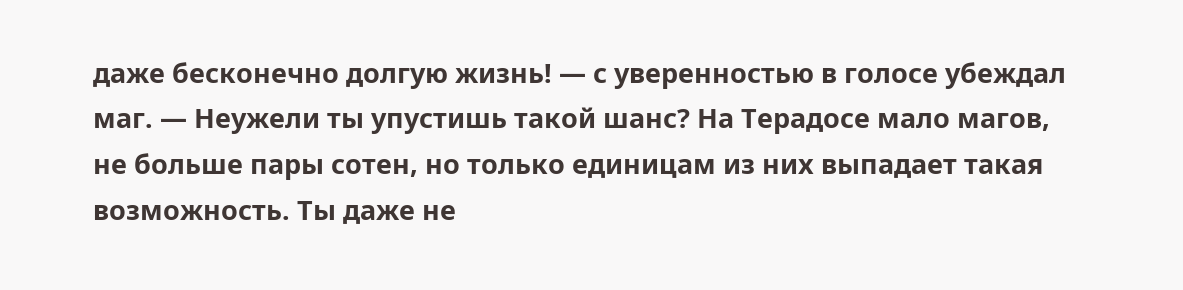даже бесконечно долгую жизнь! — с уверенностью в голосе убеждал маг. — Неужели ты упустишь такой шанс? На Терадосе мало магов, не больше пары сотен, но только единицам из них выпадает такая возможность. Ты даже не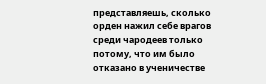представляешь, сколько орден нажил себе врагов среди чародеев только потому, что им было отказано в ученичестве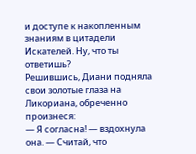и доступе к накопленным знаниям в цитадели Искателей. Ну, что ты ответишь?
Решившись, Диани подняла свои золотые глаза на Ликориана, обреченно произнеся:
— Я согласна! — вздохнула она. — Считай, что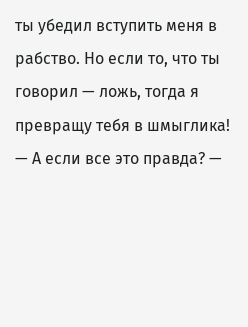ты убедил вступить меня в рабство. Но если то, что ты говорил — ложь, тогда я превращу тебя в шмыглика!
— А если все это правда? —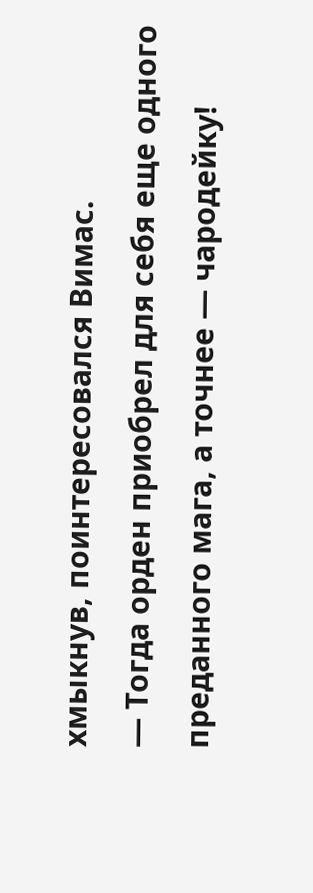хмыкнув, поинтересовался Вимас.
— Тогда орден приобрел для себя еще одного преданного мага, а точнее — чародейку!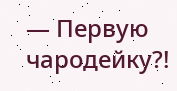— Первую чародейку?!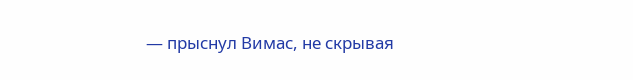— прыснул Вимас, не скрывая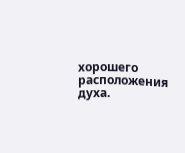хорошего расположения духа.